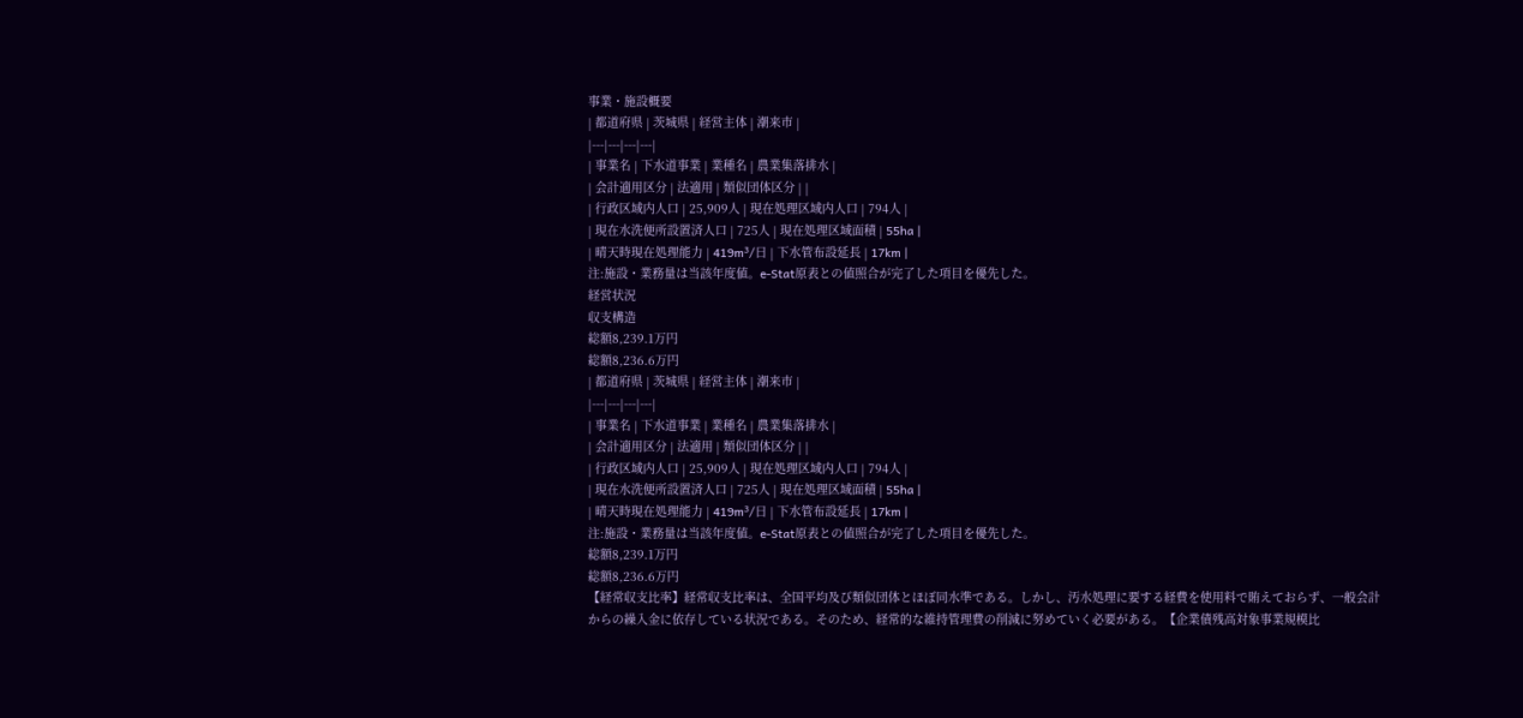事業・施設概要
| 都道府県 | 茨城県 | 経営主体 | 潮来市 |
|---|---|---|---|
| 事業名 | 下水道事業 | 業種名 | 農業集落排水 |
| 会計適用区分 | 法適用 | 類似団体区分 | |
| 行政区域内人口 | 25,909人 | 現在処理区域内人口 | 794人 |
| 現在水洗便所設置済人口 | 725人 | 現在処理区域面積 | 55ha |
| 晴天時現在処理能力 | 419m³/日 | 下水管布設延長 | 17km |
注:施設・業務量は当該年度値。e-Stat原表との値照合が完了した項目を優先した。
経営状況
収支構造
総額8,239.1万円
総額8,236.6万円
| 都道府県 | 茨城県 | 経営主体 | 潮来市 |
|---|---|---|---|
| 事業名 | 下水道事業 | 業種名 | 農業集落排水 |
| 会計適用区分 | 法適用 | 類似団体区分 | |
| 行政区域内人口 | 25,909人 | 現在処理区域内人口 | 794人 |
| 現在水洗便所設置済人口 | 725人 | 現在処理区域面積 | 55ha |
| 晴天時現在処理能力 | 419m³/日 | 下水管布設延長 | 17km |
注:施設・業務量は当該年度値。e-Stat原表との値照合が完了した項目を優先した。
総額8,239.1万円
総額8,236.6万円
【経常収支比率】経常収支比率は、全国平均及び類似団体とほぼ同水準である。しかし、汚水処理に要する経費を使用料で賄えておらず、一般会計からの繰入金に依存している状況である。そのため、経常的な維持管理費の削減に努めていく必要がある。【企業債残高対象事業規模比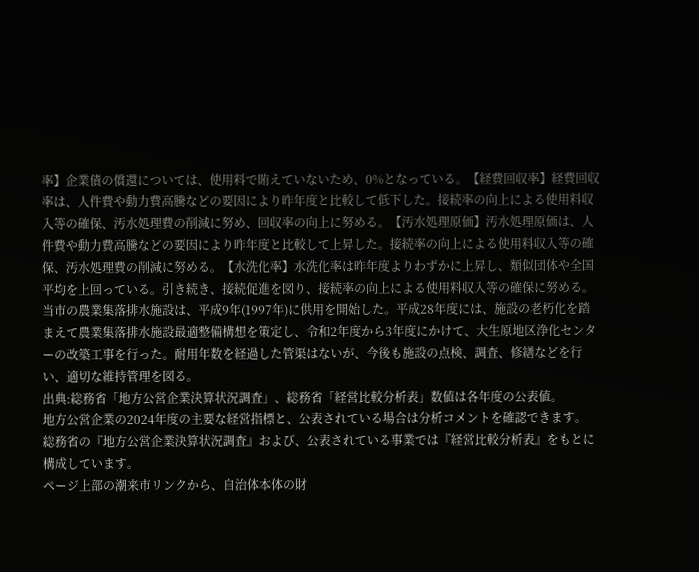率】企業債の償還については、使用料で賄えていないため、0%となっている。【経費回収率】経費回収率は、人件費や動力費高騰などの要因により昨年度と比較して低下した。接続率の向上による使用料収入等の確保、汚水処理費の削減に努め、回収率の向上に努める。【汚水処理原価】汚水処理原価は、人件費や動力費高騰などの要因により昨年度と比較して上昇した。接続率の向上による使用料収入等の確保、汚水処理費の削減に努める。【水洗化率】水洗化率は昨年度よりわずかに上昇し、類似団体や全国平均を上回っている。引き続き、接続促進を図り、接続率の向上による使用料収入等の確保に努める。
当市の農業集落排水施設は、平成9年(1997年)に供用を開始した。平成28年度には、施設の老朽化を踏まえて農業集落排水施設最適整備構想を策定し、令和2年度から3年度にかけて、大生原地区浄化センターの改築工事を行った。耐用年数を経過した管渠はないが、今後も施設の点検、調査、修繕などを行い、適切な維持管理を図る。
出典:総務省「地方公営企業決算状況調査」、総務省「経営比較分析表」数値は各年度の公表値。
地方公営企業の2024年度の主要な経営指標と、公表されている場合は分析コメントを確認できます。
総務省の『地方公営企業決算状況調査』および、公表されている事業では『経営比較分析表』をもとに構成しています。
ページ上部の潮来市リンクから、自治体本体の財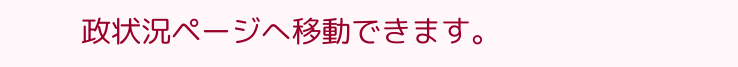政状況ページへ移動できます。